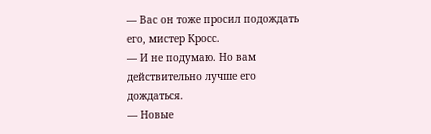— Вас он тоже просил подождать его, мистер Кросс.
— И не подумаю. Но вам действительно лучше его дождаться.
— Новые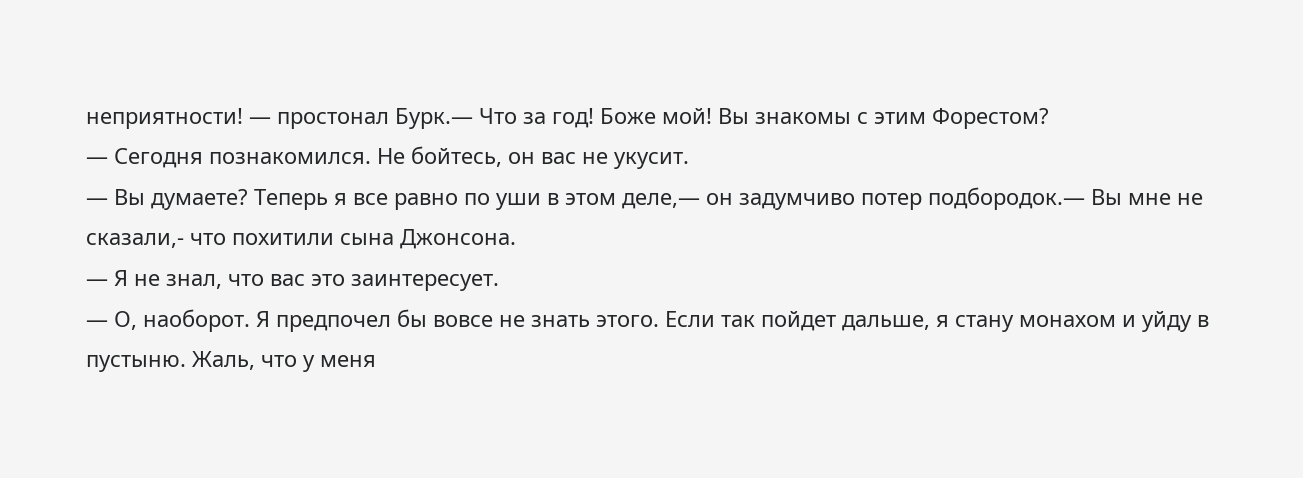неприятности! — простонал Бурк.— Что за год! Боже мой! Вы знакомы с этим Форестом?
— Сегодня познакомился. Не бойтесь, он вас не укусит.
— Вы думаете? Теперь я все равно по уши в этом деле,— он задумчиво потер подбородок.— Вы мне не сказали,- что похитили сына Джонсона.
— Я не знал, что вас это заинтересует.
— О, наоборот. Я предпочел бы вовсе не знать этого. Если так пойдет дальше, я стану монахом и уйду в пустыню. Жаль, что у меня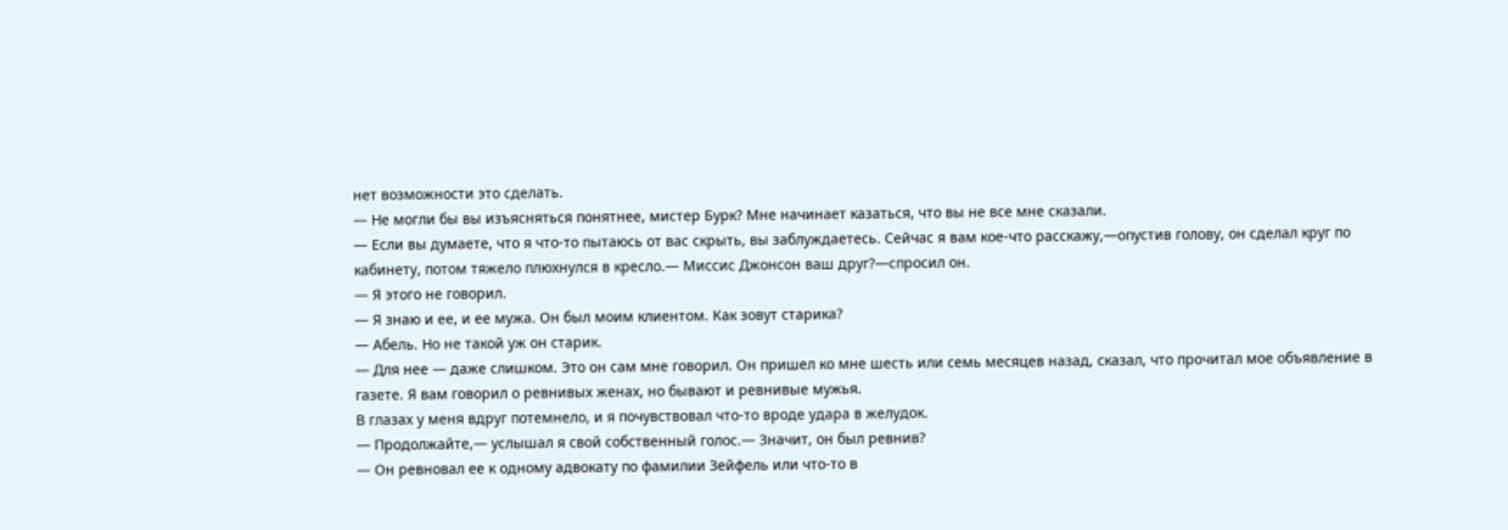нет возможности это сделать.
— Не могли бы вы изъясняться понятнее, мистер Бурк? Мне начинает казаться, что вы не все мне сказали.
— Если вы думаете, что я что-то пытаюсь от вас скрыть, вы заблуждаетесь. Сейчас я вам кое-что расскажу,—опустив голову, он сделал круг по кабинету, потом тяжело плюхнулся в кресло.— Миссис Джонсон ваш друг?—спросил он.
— Я этого не говорил.
— Я знаю и ее, и ее мужа. Он был моим клиентом. Как зовут старика?
— Абель. Но не такой уж он старик.
— Для нее — даже слишком. Это он сам мне говорил. Он пришел ко мне шесть или семь месяцев назад, сказал, что прочитал мое объявление в газете. Я вам говорил о ревнивых женах, но бывают и ревнивые мужья.
В глазах у меня вдруг потемнело, и я почувствовал что-то вроде удара в желудок.
— Продолжайте,— услышал я свой собственный голос.— Значит, он был ревнив?
— Он ревновал ее к одному адвокату по фамилии Зейфель или что-то в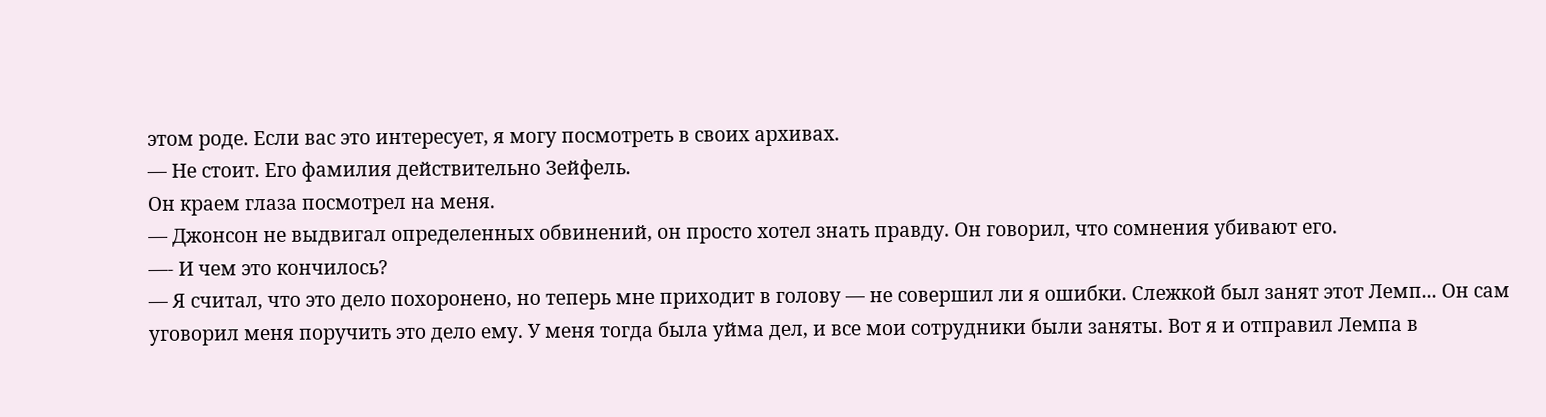этом роде. Если вас это интересует, я могу посмотреть в своих архивах.
— Не стоит. Его фамилия действительно Зейфель.
Он краем глаза посмотрел на меня.
— Джонсон не выдвигал определенных обвинений, он просто хотел знать правду. Он говорил, что сомнения убивают его.
—- И чем это кончилось?
— Я считал, что это дело похоронено, но теперь мне приходит в голову — не совершил ли я ошибки. Слежкой был занят этот Лемп... Он сам уговорил меня поручить это дело ему. У меня тогда была уйма дел, и все мои сотрудники были заняты. Вот я и отправил Лемпа в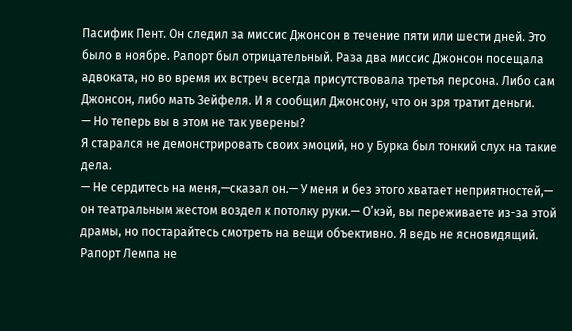Пасифик Пент. Он следил за миссис Джонсон в течение пяти или шести дней. Это было в ноябре. Рапорт был отрицательный. Раза два миссис Джонсон посещала адвоката, но во время их встреч всегда присутствовала третья персона. Либо сам Джонсон, либо мать Зейфеля. И я сообщил Джонсону, что он зря тратит деньги.
— Но теперь вы в этом не так уверены?
Я старался не демонстрировать своих эмоций, но у Бурка был тонкий слух на такие дела.
— Не сердитесь на меня,—сказал он.— У меня и без этого хватает неприятностей,— он театральным жестом воздел к потолку руки.— О’кэй, вы переживаете из-за этой драмы, но постарайтесь смотреть на вещи объективно. Я ведь не ясновидящий. Рапорт Лемпа не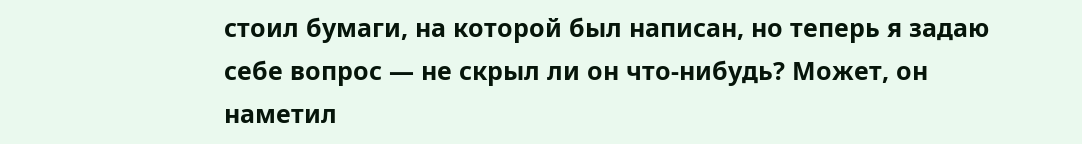стоил бумаги, на которой был написан, но теперь я задаю себе вопрос — не скрыл ли он что-нибудь? Может, он наметил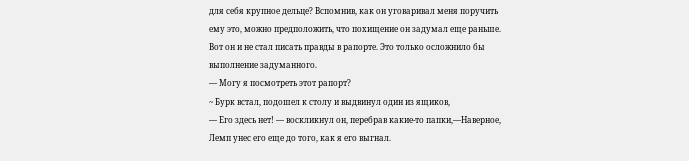для себя крупное дельце? Вспомнив, как он уговаривал меня поручить ему это, можно предположить, что похищение он задумал еще раньше. Вот он и не стал писать правды в рапорте. Это только осложнило бы выполнение задуманного.
— Могу я посмотреть этот рапорт?
~ Бурк встал, подошел к столу и выдвинул один из ящиков,
— Его здесь нет! — воскликнул он, перебрав какие-то папки,—Наверное, Лемп унес его еще до того, как я его выгнал.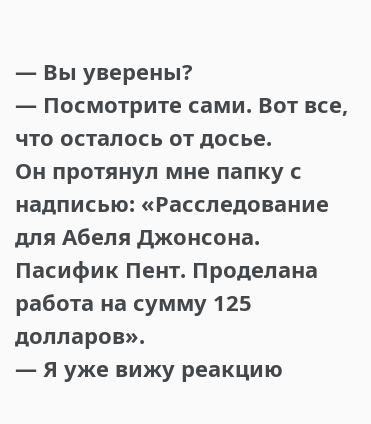— Вы уверены?
— Посмотрите сами. Вот все, что осталось от досье.
Он протянул мне папку с надписью: «Расследование для Абеля Джонсона. Пасифик Пент. Проделана работа на сумму 125 долларов».
— Я уже вижу реакцию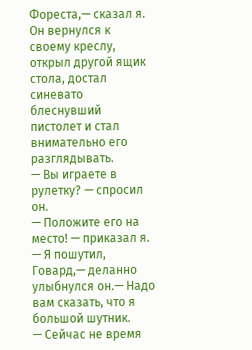Фореста,— сказал я.
Он вернулся к своему креслу, открыл другой ящик стола, достал синевато блеснувший пистолет и стал внимательно его разглядывать.
— Вы играете в рулетку? — спросил он.
— Положите его на место! — приказал я.
— Я пошутил, Говард,— деланно улыбнулся он.— Надо вам сказать, что я большой шутник.
— Сейчас не время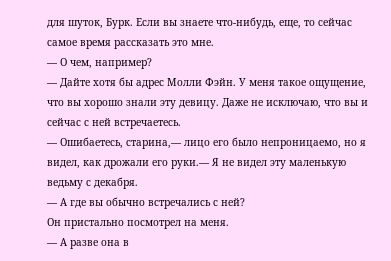для шуток, Бурк. Если вы знаете что-нибудь, еще, то сейчас самое время рассказать это мне.
— О чем, например?
— Дайте хотя бы адрес Молли Фэйн. У меня такое ощущение, что вы хорошо знали эту девицу. Даже не исключаю, что вы и сейчас с ней встречаетесь.
— Ошибаетесь, старина,— лицо его было непроницаемо, но я видел, как дрожали его руки.— Я не видел эту маленькую ведьму с декабря.
— А где вы обычно встречались с ней?
Он пристально посмотрел на меня.
— А разве она в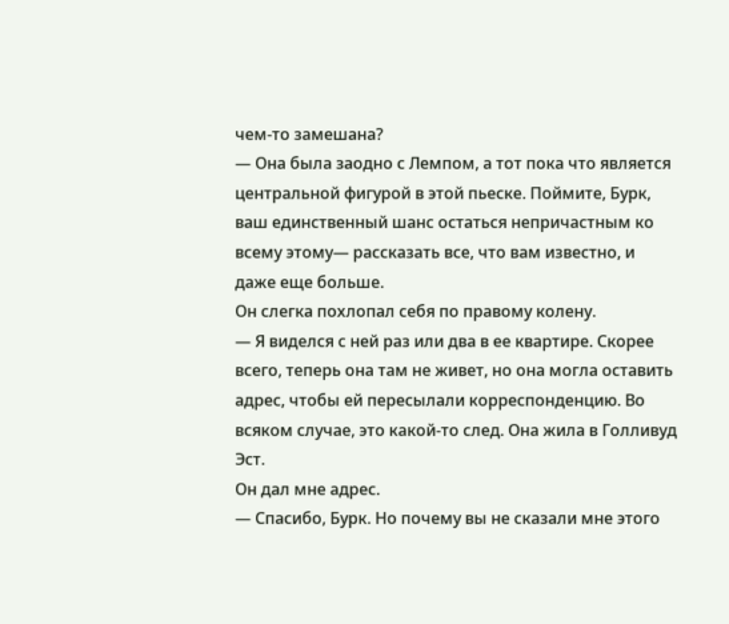чем-то замешана?
— Она была заодно с Лемпом, а тот пока что является центральной фигурой в этой пьеске. Поймите, Бурк, ваш единственный шанс остаться непричастным ко всему этому— рассказать все, что вам известно, и даже еще больше.
Он слегка похлопал себя по правому колену.
— Я виделся с ней раз или два в ее квартире. Скорее всего, теперь она там не живет, но она могла оставить адрес, чтобы ей пересылали корреспонденцию. Во всяком случае, это какой-то след. Она жила в Голливуд Эст.
Он дал мне адрес.
— Спасибо, Бурк. Но почему вы не сказали мне этого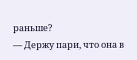раньше?
— Держу пари, что она в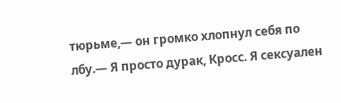тюрьме,— он громко хлопнул себя по лбу.— Я просто дурак, Кросс. Я сексуален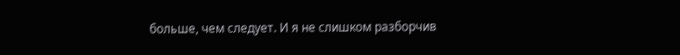больше, чем следует. И я не слишком разборчив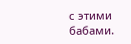с этими бабами.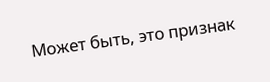Может быть, это признак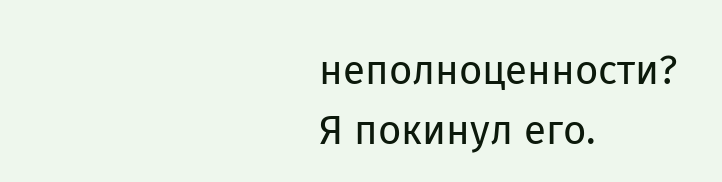неполноценности?
Я покинул его.